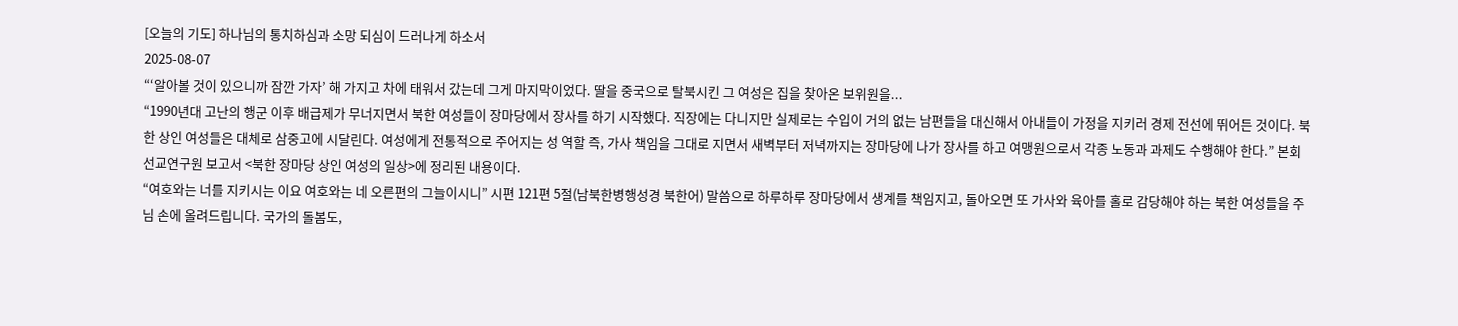[오늘의 기도] 하나님의 통치하심과 소망 되심이 드러나게 하소서
2025-08-07
“‘알아볼 것이 있으니까 잠깐 가자’ 해 가지고 차에 태워서 갔는데 그게 마지막이었다. 딸을 중국으로 탈북시킨 그 여성은 집을 찾아온 보위원을...
“1990년대 고난의 행군 이후 배급제가 무너지면서 북한 여성들이 장마당에서 장사를 하기 시작했다. 직장에는 다니지만 실제로는 수입이 거의 없는 남편들을 대신해서 아내들이 가정을 지키러 경제 전선에 뛰어든 것이다. 북한 상인 여성들은 대체로 삼중고에 시달린다. 여성에게 전통적으로 주어지는 성 역할 즉, 가사 책임을 그대로 지면서 새벽부터 저녁까지는 장마당에 나가 장사를 하고 여맹원으로서 각종 노동과 과제도 수행해야 한다.” 본회 선교연구원 보고서 <북한 장마당 상인 여성의 일상>에 정리된 내용이다.
“여호와는 너를 지키시는 이요 여호와는 네 오른편의 그늘이시니” 시편 121편 5절(남북한병행성경 북한어) 말씀으로 하루하루 장마당에서 생계를 책임지고, 돌아오면 또 가사와 육아를 홀로 감당해야 하는 북한 여성들을 주님 손에 올려드립니다. 국가의 돌봄도,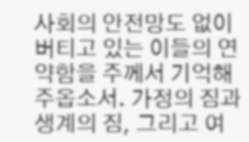사회의 안전망도 없이 버티고 있는 이들의 연약함을 주께서 기억해 주옵소서. 가정의 짐과 생계의 짐, 그리고 여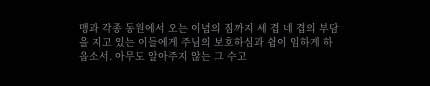맹과 각종 동원에서 오는 이념의 짐까지 세 겹 네 겹의 부담을 지고 있는 이들에게 주님의 보호하심과 쉼이 임하게 하옵소서. 아무도 알아주지 않는 그 수고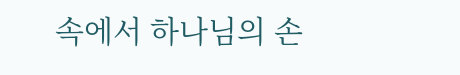속에서 하나님의 손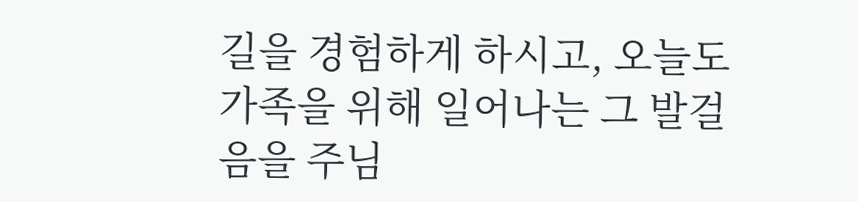길을 경험하게 하시고, 오늘도 가족을 위해 일어나는 그 발걸음을 주님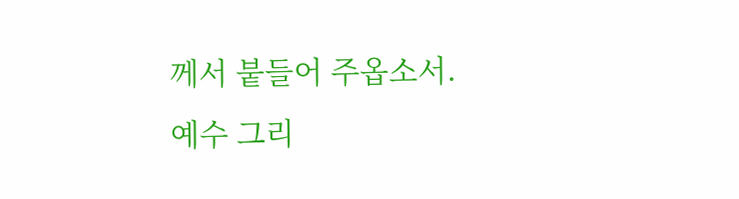께서 붙들어 주옵소서.
예수 그리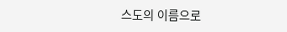스도의 이름으로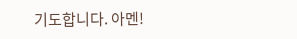기도합니다. 아멘!